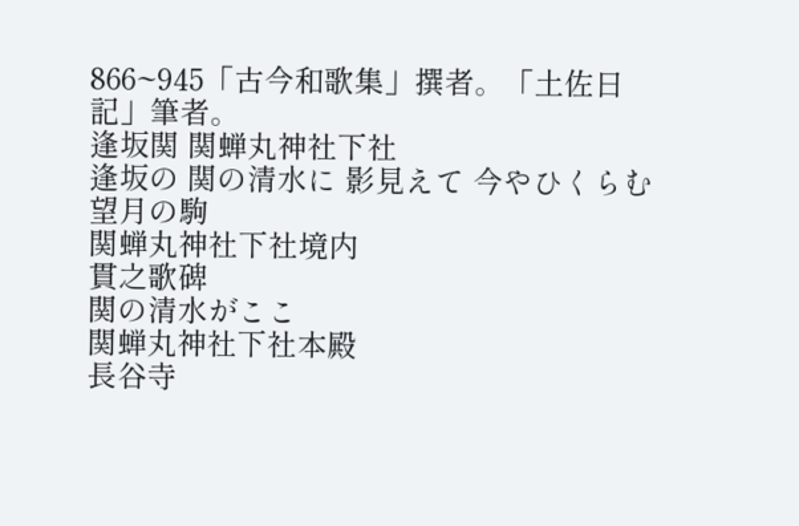866~945「古今和歌集」撰者。「土佐日記」筆者。
逢坂関 関蝉丸神社下社
逢坂の 関の清水に 影見えて 今やひくらむ 望月の駒
関蝉丸神社下社境内
貫之歌碑
関の清水がここ
関蝉丸神社下社本殿
長谷寺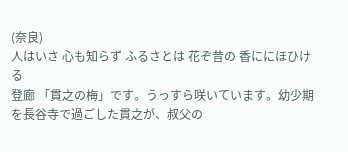(奈良)
人はいさ 心も知らず ふるさとは 花ぞ昔の 香ににほひける
登廊 「貫之の梅」です。うっすら咲いています。幼少期を長谷寺で過ごした貫之が、叔父の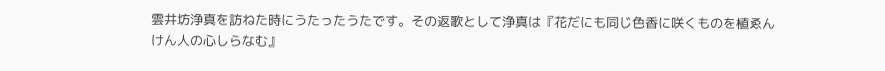雲井坊浄真を訪ねた時にうたったうたです。その返歌として浄真は『花だにも同じ色香に咲くものを植ゑんけん人の心しらなむ』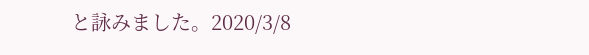と詠みました。2020/3/8